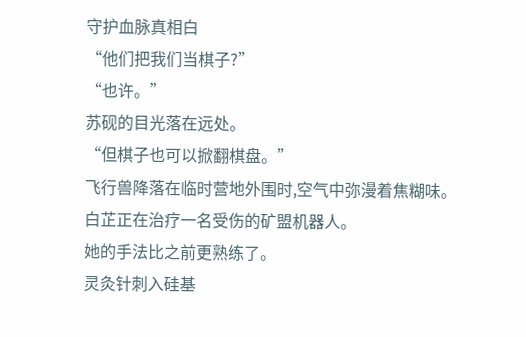守护血脉真相白
“他们把我们当棋子?”
“也许。”
苏砚的目光落在远处。
“但棋子也可以掀翻棋盘。”
飞行兽降落在临时营地外围时,空气中弥漫着焦糊味。
白芷正在治疗一名受伤的矿盟机器人。
她的手法比之前更熟练了。
灵灸针刺入硅基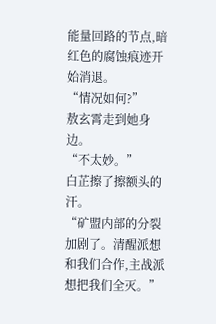能量回路的节点,暗红色的腐蚀痕迹开始消退。
“情况如何?”
敖玄霄走到她身边。
“不太妙。”
白芷擦了擦额头的汗。
“矿盟内部的分裂加剧了。清醒派想和我们合作,主战派想把我们全灭。”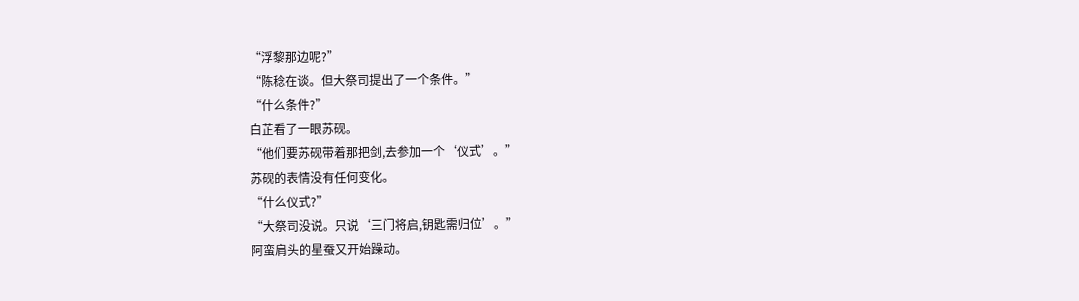“浮黎那边呢?”
“陈稔在谈。但大祭司提出了一个条件。”
“什么条件?”
白芷看了一眼苏砚。
“他们要苏砚带着那把剑,去参加一个‘仪式’。”
苏砚的表情没有任何变化。
“什么仪式?”
“大祭司没说。只说‘三门将启,钥匙需归位’。”
阿蛮肩头的星蚕又开始躁动。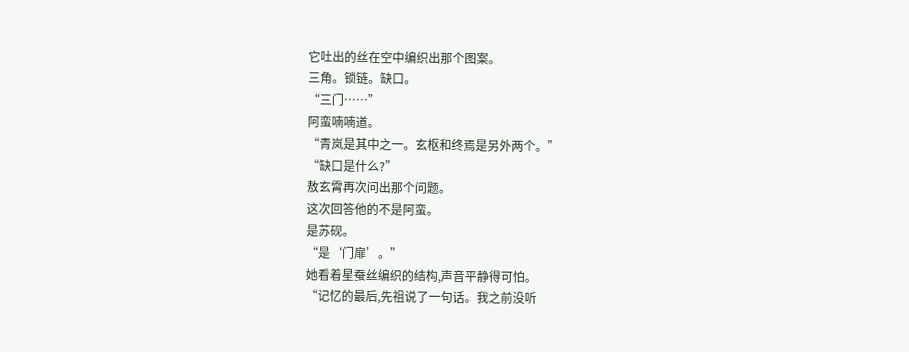它吐出的丝在空中编织出那个图案。
三角。锁链。缺口。
“三门……”
阿蛮喃喃道。
“青岚是其中之一。玄枢和终焉是另外两个。”
“缺口是什么?”
敖玄霄再次问出那个问题。
这次回答他的不是阿蛮。
是苏砚。
“是‘门扉’。”
她看着星蚕丝编织的结构,声音平静得可怕。
“记忆的最后,先祖说了一句话。我之前没听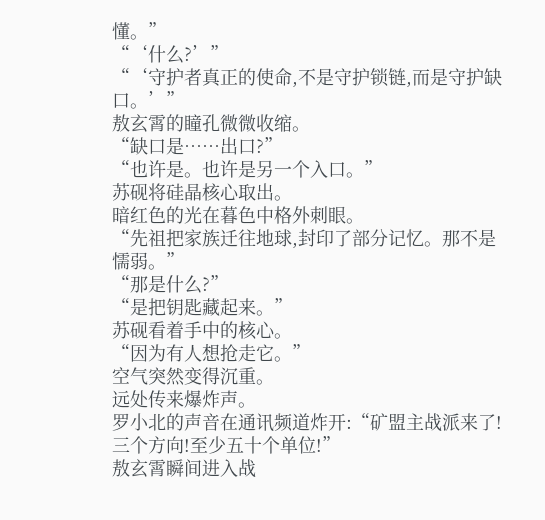懂。”
“‘什么?’”
“‘守护者真正的使命,不是守护锁链,而是守护缺口。’”
敖玄霄的瞳孔微微收缩。
“缺口是……出口?”
“也许是。也许是另一个入口。”
苏砚将硅晶核心取出。
暗红色的光在暮色中格外刺眼。
“先祖把家族迁往地球,封印了部分记忆。那不是懦弱。”
“那是什么?”
“是把钥匙藏起来。”
苏砚看着手中的核心。
“因为有人想抢走它。”
空气突然变得沉重。
远处传来爆炸声。
罗小北的声音在通讯频道炸开:“矿盟主战派来了!三个方向!至少五十个单位!”
敖玄霄瞬间进入战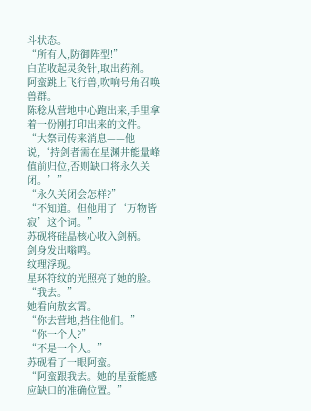斗状态。
“所有人,防御阵型!”
白芷收起灵灸针,取出药剂。
阿蛮跳上飞行兽,吹响号角召唤兽群。
陈稔从营地中心跑出来,手里拿着一份刚打印出来的文件。
“大祭司传来消息——他说,‘持剑者需在星渊井能量峰值前归位,否则缺口将永久关闭。’”
“永久关闭会怎样?”
“不知道。但他用了‘万物皆寂’这个词。”
苏砚将硅晶核心收入剑柄。
剑身发出嗡鸣。
纹理浮现。
星环符纹的光照亮了她的脸。
“我去。”
她看向敖玄霄。
“你去营地,挡住他们。”
“你一个人?”
“不是一个人。”
苏砚看了一眼阿蛮。
“阿蛮跟我去。她的星蚕能感应缺口的准确位置。”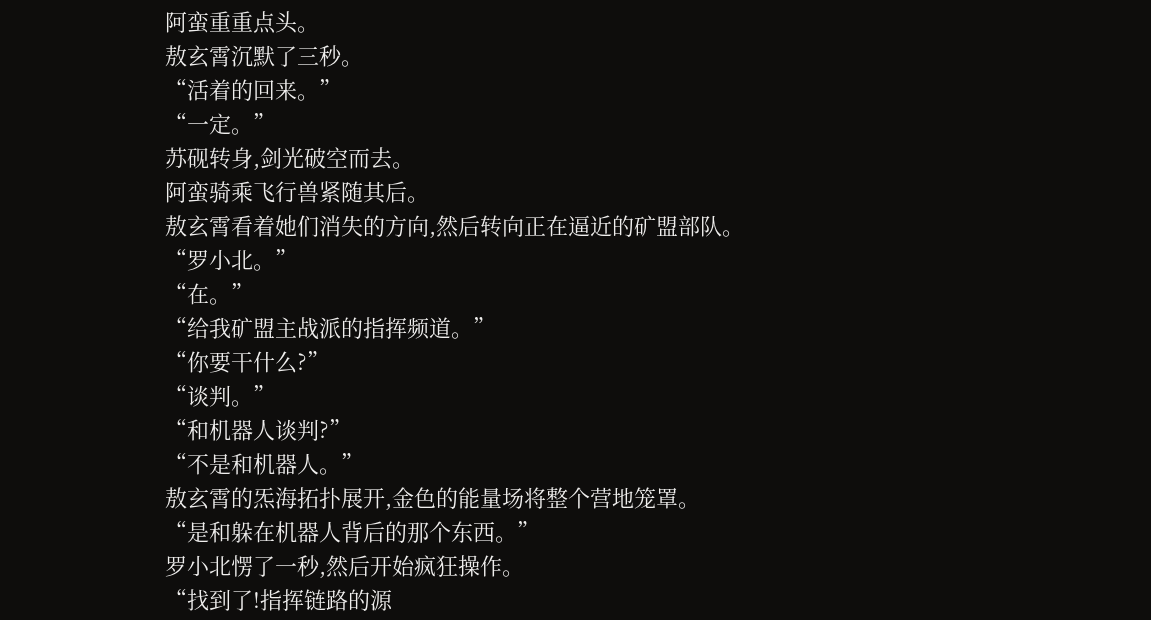阿蛮重重点头。
敖玄霄沉默了三秒。
“活着的回来。”
“一定。”
苏砚转身,剑光破空而去。
阿蛮骑乘飞行兽紧随其后。
敖玄霄看着她们消失的方向,然后转向正在逼近的矿盟部队。
“罗小北。”
“在。”
“给我矿盟主战派的指挥频道。”
“你要干什么?”
“谈判。”
“和机器人谈判?”
“不是和机器人。”
敖玄霄的炁海拓扑展开,金色的能量场将整个营地笼罩。
“是和躲在机器人背后的那个东西。”
罗小北愣了一秒,然后开始疯狂操作。
“找到了!指挥链路的源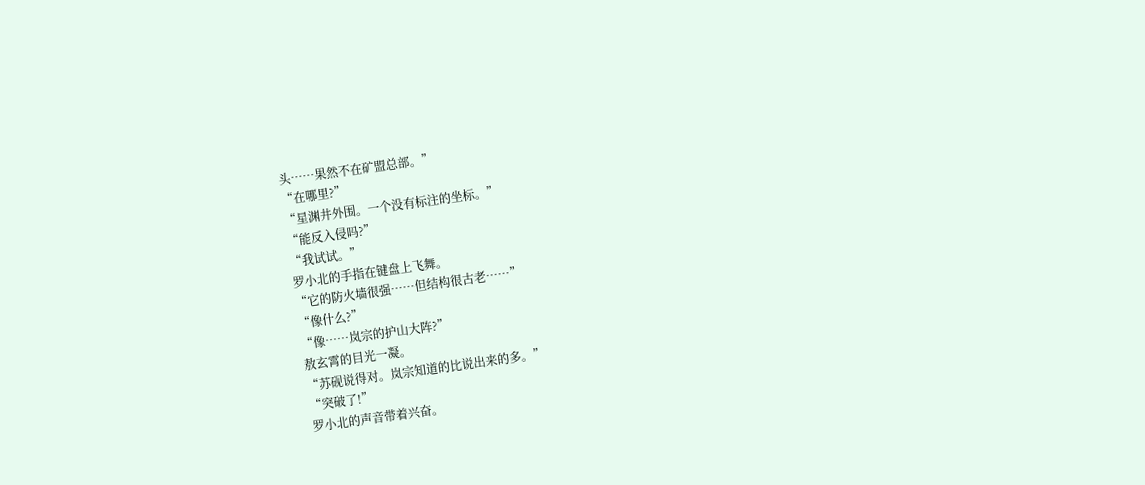头……果然不在矿盟总部。”
“在哪里?”
“星渊井外围。一个没有标注的坐标。”
“能反入侵吗?”
“我试试。”
罗小北的手指在键盘上飞舞。
“它的防火墙很强……但结构很古老……”
“像什么?”
“像……岚宗的护山大阵?”
敖玄霄的目光一凝。
“苏砚说得对。岚宗知道的比说出来的多。”
“突破了!”
罗小北的声音带着兴奋。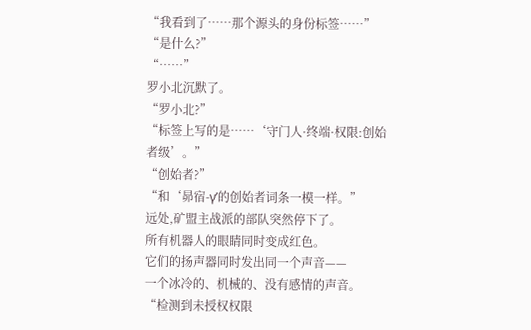“我看到了……那个源头的身份标签……”
“是什么?”
“……”
罗小北沉默了。
“罗小北?”
“标签上写的是……‘守门人·终端·权限:创始者级’。”
“创始者?”
“和‘昴宿-γ’的创始者词条一模一样。”
远处,矿盟主战派的部队突然停下了。
所有机器人的眼睛同时变成红色。
它们的扬声器同时发出同一个声音——
一个冰冷的、机械的、没有感情的声音。
“检测到未授权权限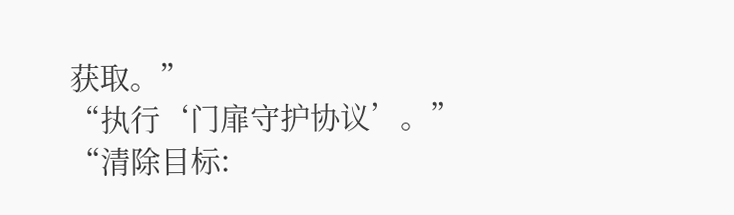获取。”
“执行‘门扉守护协议’。”
“清除目标: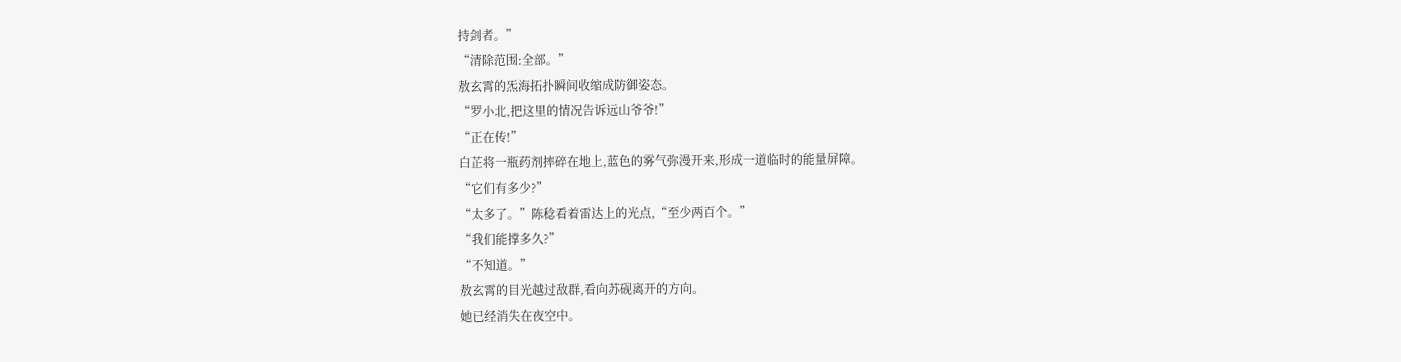持剑者。”
“清除范围:全部。”
敖玄霄的炁海拓扑瞬间收缩成防御姿态。
“罗小北,把这里的情况告诉远山爷爷!”
“正在传!”
白芷将一瓶药剂摔碎在地上,蓝色的雾气弥漫开来,形成一道临时的能量屏障。
“它们有多少?”
“太多了。”陈稔看着雷达上的光点,“至少两百个。”
“我们能撑多久?”
“不知道。”
敖玄霄的目光越过敌群,看向苏砚离开的方向。
她已经消失在夜空中。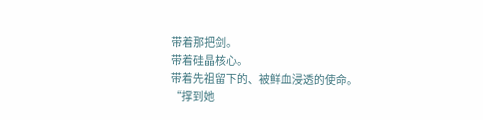带着那把剑。
带着硅晶核心。
带着先祖留下的、被鲜血浸透的使命。
“撑到她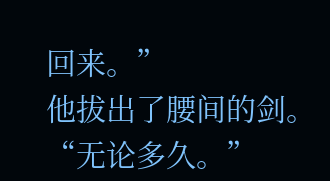回来。”
他拔出了腰间的剑。
“无论多久。”